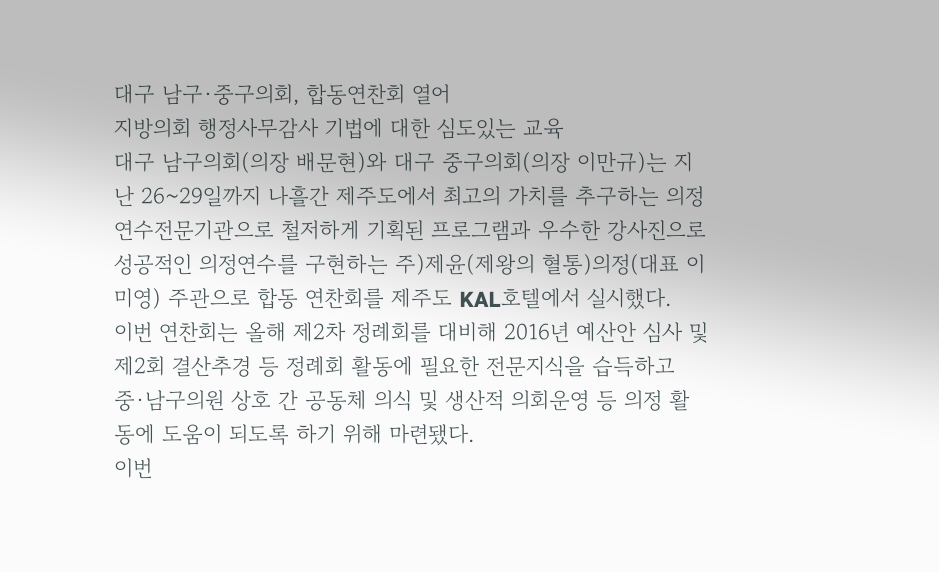대구 남구·중구의회, 합동연찬회 열어
지방의회 행정사무감사 기법에 대한 심도있는 교육
대구 남구의회(의장 배문현)와 대구 중구의회(의장 이만규)는 지난 26~29일까지 나흘간 제주도에서 최고의 가치를 추구하는 의정연수전문기관으로 철저하게 기획된 프로그램과 우수한 강사진으로 성공적인 의정연수를 구현하는 주)제윤(제왕의 혈통)의정(대표 이미영) 주관으로 합동 연찬회를 제주도 KAL호텔에서 실시했다.
이번 연찬회는 올해 제2차 정례회를 대비해 2016년 예산안 심사 및 제2회 결산추경 등 정례회 활동에 필요한 전문지식을 습득하고 중·남구의원 상호 간 공동체 의식 및 생산적 의회운영 등 의정 활동에 도움이 되도록 하기 위해 마련됐다.
이번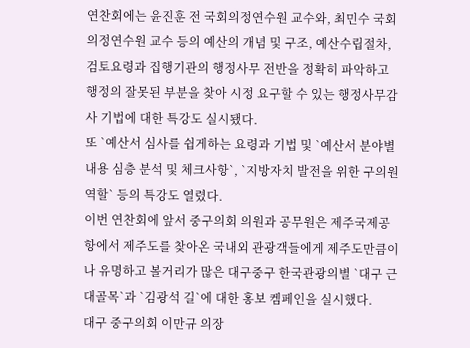연찬회에는 윤진훈 전 국회의정연수원 교수와, 최민수 국회의정연수원 교수 등의 예산의 개념 및 구조, 예산수립절차, 검토요령과 집행기관의 행정사무 전반을 정확히 파악하고 행정의 잘못된 부분을 찾아 시정 요구할 수 있는 행정사무감사 기법에 대한 특강도 실시됐다.
또 `예산서 심사를 쉽게하는 요령과 기법 및 `예산서 분야별 내용 심층 분석 및 체크사항`, `지방자치 발전을 위한 구의원 역할` 등의 특강도 열렸다.
이번 연찬회에 앞서 중구의회 의원과 공무원은 제주국제공항에서 제주도를 찾아온 국내외 관광객들에게 제주도만큼이나 유명하고 볼거리가 많은 대구중구 한국관광의별 `대구 근대골목`과 `김광석 길`에 대한 홍보 켐페인을 실시했다.
대구 중구의회 이만규 의장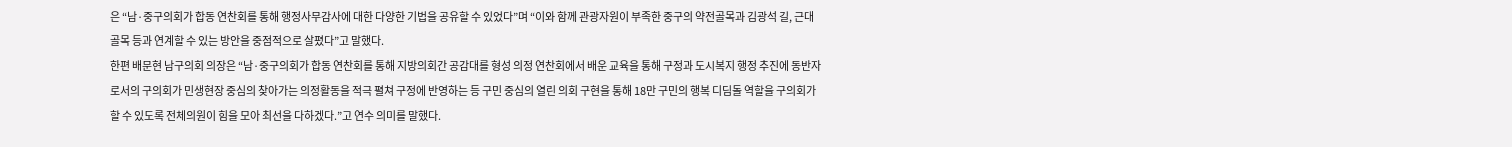은 “남·중구의회가 합동 연찬회를 통해 행정사무감사에 대한 다양한 기법을 공유할 수 있었다”며 “이와 함께 관광자원이 부족한 중구의 약전골목과 김광석 길, 근대골목 등과 연계할 수 있는 방안을 중점적으로 살폈다”고 말했다.
한편 배문현 남구의회 의장은 “남·중구의회가 합동 연찬회를 통해 지방의회간 공감대를 형성 의정 연찬회에서 배운 교육을 통해 구정과 도시복지 행정 추진에 동반자로서의 구의회가 민생현장 중심의 찾아가는 의정활동을 적극 펼쳐 구정에 반영하는 등 구민 중심의 열린 의회 구현을 통해 18만 구민의 행복 디딤돌 역할을 구의회가 할 수 있도록 전체의원이 힘을 모아 최선을 다하겠다.”고 연수 의미를 말했다.